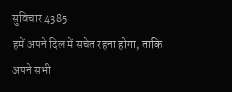सुविचार 4385
हमें अपने दिल में सचेत रहना होगा, ताकि अपने सभी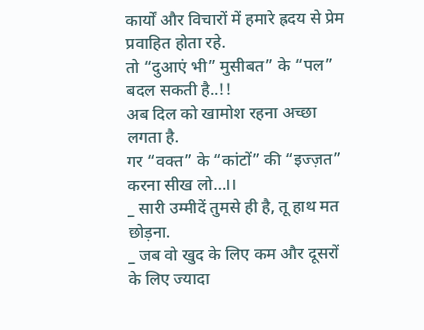कार्यों और विचारों में हमारे ह्रदय से प्रेम प्रवाहित होता रहे.
तो “दुआएं भी” मुसीबत” के “पल” बदल सकती है..!!
अब दिल को खामोश रहना अच्छा लगता है.
गर “वक्त” के “कांटों” की “इज्ज़त” करना सीख लो…।।
_ सारी उम्मीदें तुमसे ही है, तू हाथ मत छोड़ना.
_ जब वो खुद के लिए कम और दूसरों के लिए ज्यादा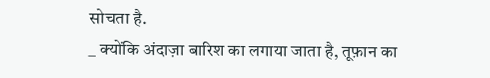सोचता है.
_ क्योंकि अंदाज़ा बारिश का लगाया जाता है, तूफ़ान का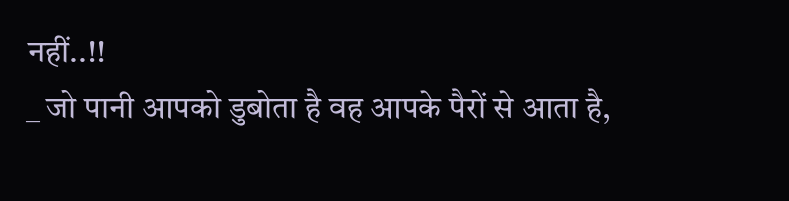नहीं..!!
_ जो पानी आपको डुबोता है वह आपके पैरों से आता है,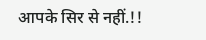आपके सिर से नहीं.!!